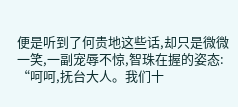便是听到了何贵地这些话,却只是微微一笑,一副宠辱不惊,智珠在握的姿态:
“呵呵,抚台大人。我们十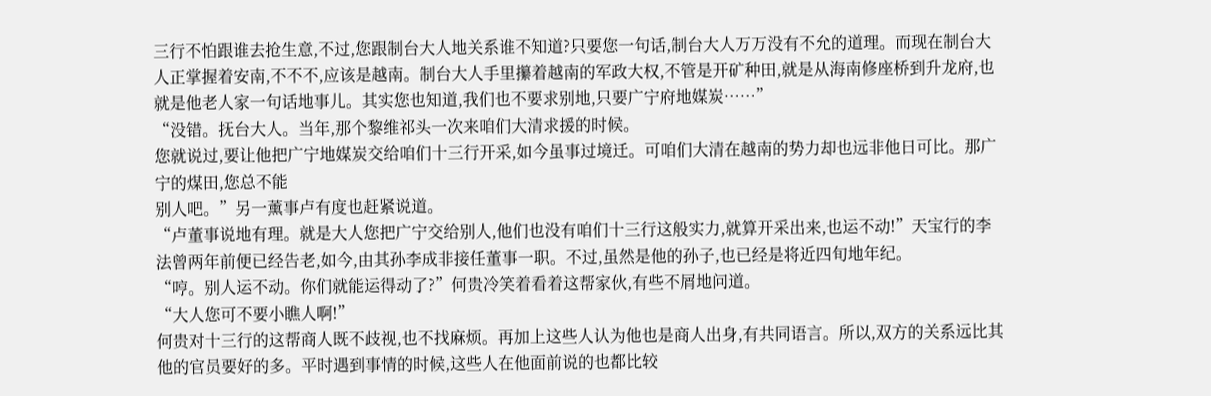三行不怕跟谁去抢生意,不过,您跟制台大人地关系谁不知道?只要您一句话,制台大人万万没有不允的道理。而现在制台大人正掌握着安南,不不不,应该是越南。制台大人手里攥着越南的军政大权,不管是开矿种田,就是从海南修座桥到升龙府,也就是他老人家一句话地事儿。其实您也知道,我们也不要求别地,只要广宁府地媒炭……”
“没错。抚台大人。当年,那个黎维祁头一次来咱们大清求援的时候。
您就说过,要让他把广宁地媒炭交给咱们十三行开采,如今虽事过境迁。可咱们大清在越南的势力却也远非他日可比。那广宁的煤田,您总不能
别人吧。”另一薰事卢有度也赶紧说道。
“卢董事说地有理。就是大人您把广宁交给别人,他们也没有咱们十三行这般实力,就算开采出来,也运不动!”天宝行的李法曾两年前便已经告老,如今,由其孙李成非接任董事一职。不过,虽然是他的孙子,也已经是将近四旬地年纪。
“哼。别人运不动。你们就能运得动了?”何贵冷笑着看着这帮家伙,有些不屑地问道。
“大人您可不要小瞧人啊!”
何贵对十三行的这帮商人既不歧视,也不找麻烦。再加上这些人认为他也是商人出身,有共同语言。所以,双方的关系远比其他的官员要好的多。平时遇到事情的时候,这些人在他面前说的也都比较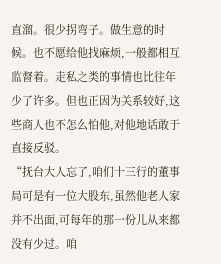直溜。很少拐弯子。做生意的时候。也不愿给他找麻烦,一般都相互监督着。走私之类的事情也比往年少了许多。但也正因为关系较好,这些商人也不怎么怕他,对他地话敢于直接反驳。
“抚台大人忘了,咱们十三行的董事局可是有一位大股东,虽然他老人家并不出面,可每年的那一份儿从来都没有少过。咱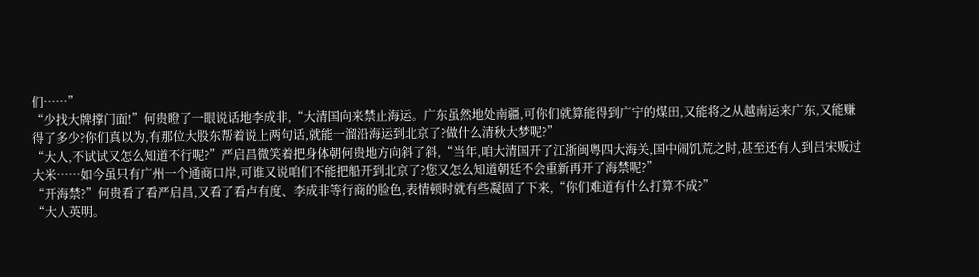们……”
“少找大牌撑门面!”何贵瞪了一眼说话地李成非,“大清国向来禁止海运。广东虽然地处南疆,可你们就算能得到广宁的煤田,又能将之从越南运来广东,又能赚得了多少?你们真以为,有那位大股东帮着说上两句话,就能一溜沿海运到北京了?做什么清秋大梦呢?”
“大人,不试试又怎么知道不行呢?”严启昌微笑着把身体朝何贵地方向斜了斜,“当年,咱大清国开了江浙闽粤四大海关,国中闹饥荒之时,甚至还有人到吕宋贩过大米……如今虽只有广州一个通商口岸,可谁又说咱们不能把船开到北京了?您又怎么知道朝廷不会重新再开了海禁呢?”
“开海禁?”何贵看了看严启昌,又看了看卢有度、李成非等行商的脸色,表情顿时就有些凝固了下来,“你们难道有什么打算不成?”
“大人英明。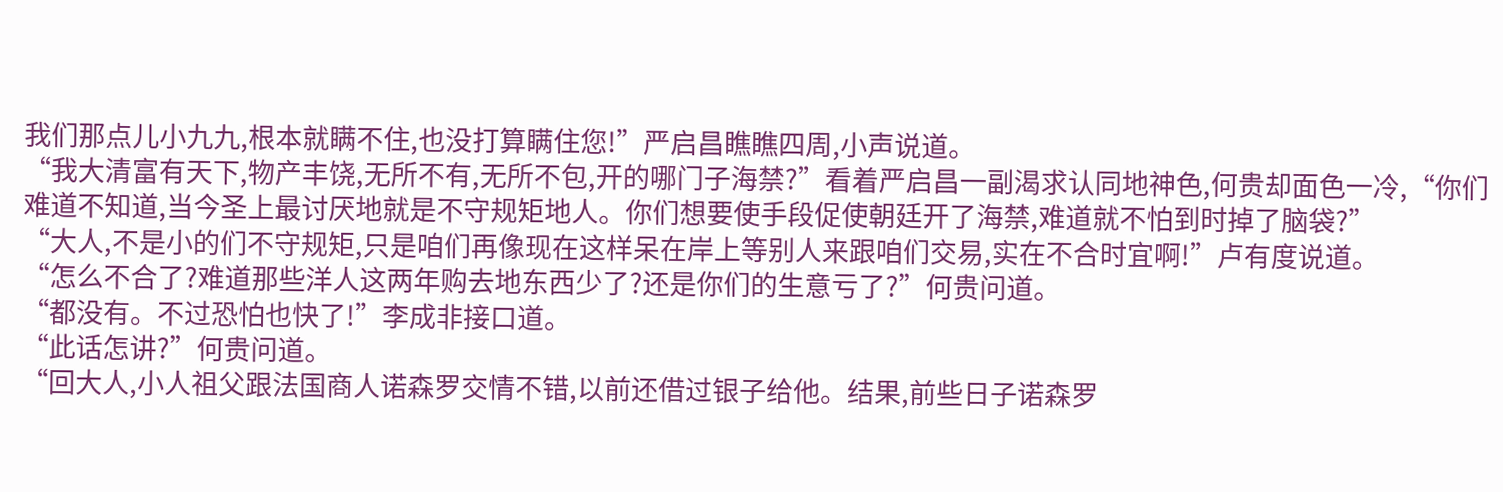我们那点儿小九九,根本就瞒不住,也没打算瞒住您!”严启昌瞧瞧四周,小声说道。
“我大清富有天下,物产丰饶,无所不有,无所不包,开的哪门子海禁?”看着严启昌一副渴求认同地神色,何贵却面色一冷,“你们难道不知道,当今圣上最讨厌地就是不守规矩地人。你们想要使手段促使朝廷开了海禁,难道就不怕到时掉了脑袋?”
“大人,不是小的们不守规矩,只是咱们再像现在这样呆在岸上等别人来跟咱们交易,实在不合时宜啊!”卢有度说道。
“怎么不合了?难道那些洋人这两年购去地东西少了?还是你们的生意亏了?”何贵问道。
“都没有。不过恐怕也快了!”李成非接口道。
“此话怎讲?”何贵问道。
“回大人,小人祖父跟法国商人诺森罗交情不错,以前还借过银子给他。结果,前些日子诺森罗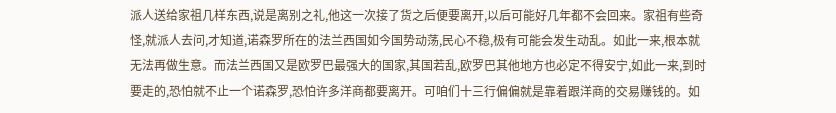派人送给家祖几样东西,说是离别之礼,他这一次接了货之后便要离开,以后可能好几年都不会回来。家祖有些奇怪,就派人去问,才知道,诺森罗所在的法兰西国如今国势动荡,民心不稳,极有可能会发生动乱。如此一来,根本就无法再做生意。而法兰西国又是欧罗巴最强大的国家,其国若乱,欧罗巴其他地方也必定不得安宁,如此一来,到时要走的,恐怕就不止一个诺森罗,恐怕许多洋商都要离开。可咱们十三行偏偏就是靠着跟洋商的交易赚钱的。如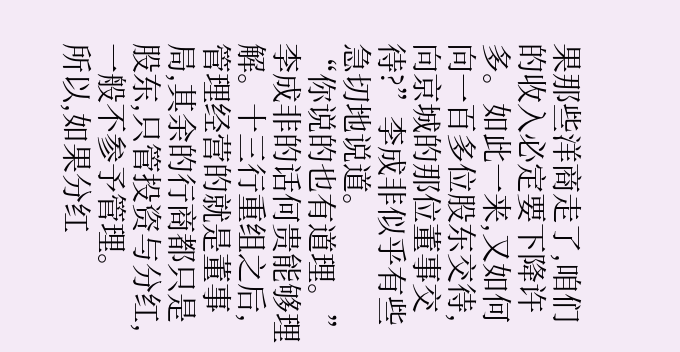果那些洋商走了,咱们的收入必定要下降许多。如此一来,又如何向一百多位股东交待,向京城的那位董事交待?”李成非似乎有些急切地说道。
“你说的也有道理。”李成非的话何贵能够理解。十三行重组之后,管理经营的就是董事局,其余的行商都只是股东,只管投资与分红,一般不参予管理。
所以,如果分红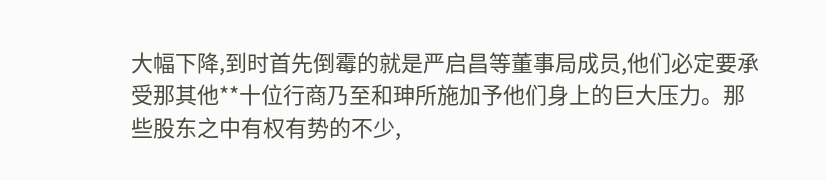大幅下降,到时首先倒霉的就是严启昌等董事局成员,他们必定要承受那其他**十位行商乃至和珅所施加予他们身上的巨大压力。那些股东之中有权有势的不少,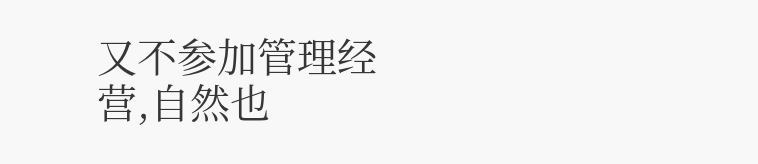又不参加管理经营,自然也